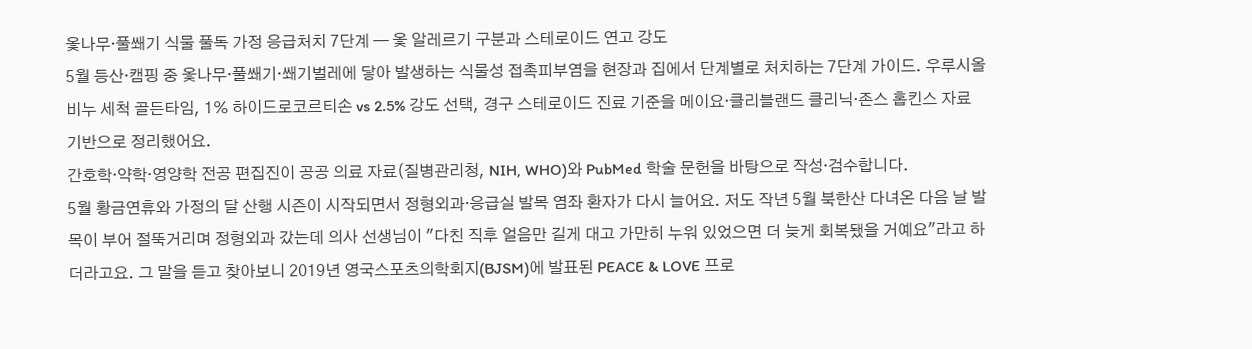옻나무·풀쐐기 식물 풀독 가정 응급처치 7단계 — 옻 알레르기 구분과 스테로이드 연고 강도
5월 등산·캠핑 중 옻나무·풀쐐기·쐐기벌레에 닿아 발생하는 식물성 접촉피부염을 현장과 집에서 단계별로 처치하는 7단계 가이드. 우루시올 비누 세척 골든타임, 1% 하이드로코르티손 vs 2.5% 강도 선택, 경구 스테로이드 진료 기준을 메이요·클리블랜드 클리닉·존스 홉킨스 자료 기반으로 정리했어요.
간호학·약학·영양학 전공 편집진이 공공 의료 자료(질병관리청, NIH, WHO)와 PubMed 학술 문헌을 바탕으로 작성·검수합니다.
5월 황금연휴와 가정의 달 산행 시즌이 시작되면서 정형외과·응급실 발목 염좌 환자가 다시 늘어요. 저도 작년 5월 북한산 다녀온 다음 날 발목이 부어 절뚝거리며 정형외과 갔는데 의사 선생님이 "다친 직후 얼음만 길게 대고 가만히 누워 있었으면 더 늦게 회복됐을 거예요"라고 하더라고요. 그 말을 듣고 찾아보니 2019년 영국스포츠의학회지(BJSM)에 발표된 PEACE & LOVE 프로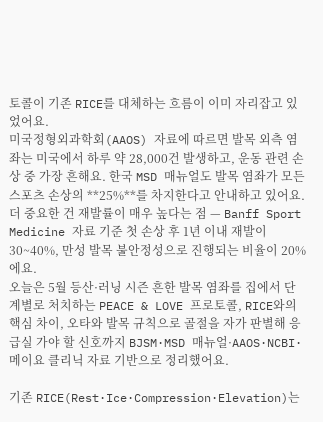토콜이 기존 RICE를 대체하는 흐름이 이미 자리잡고 있었어요.
미국정형외과학회(AAOS) 자료에 따르면 발목 외측 염좌는 미국에서 하루 약 28,000건 발생하고, 운동 관련 손상 중 가장 흔해요. 한국 MSD 매뉴얼도 발목 염좌가 모든 스포츠 손상의 **25%**를 차지한다고 안내하고 있어요. 더 중요한 건 재발률이 매우 높다는 점 — Banff Sport Medicine 자료 기준 첫 손상 후 1년 이내 재발이 30~40%, 만성 발목 불안정성으로 진행되는 비율이 20%에요.
오늘은 5월 등산·러닝 시즌 흔한 발목 염좌를 집에서 단계별로 처치하는 PEACE & LOVE 프로토콜, RICE와의 핵심 차이, 오타와 발목 규칙으로 골절을 자가 판별해 응급실 가야 할 신호까지 BJSM·MSD 매뉴얼·AAOS·NCBI·메이요 클리닉 자료 기반으로 정리했어요.

기존 RICE(Rest·Ice·Compression·Elevation)는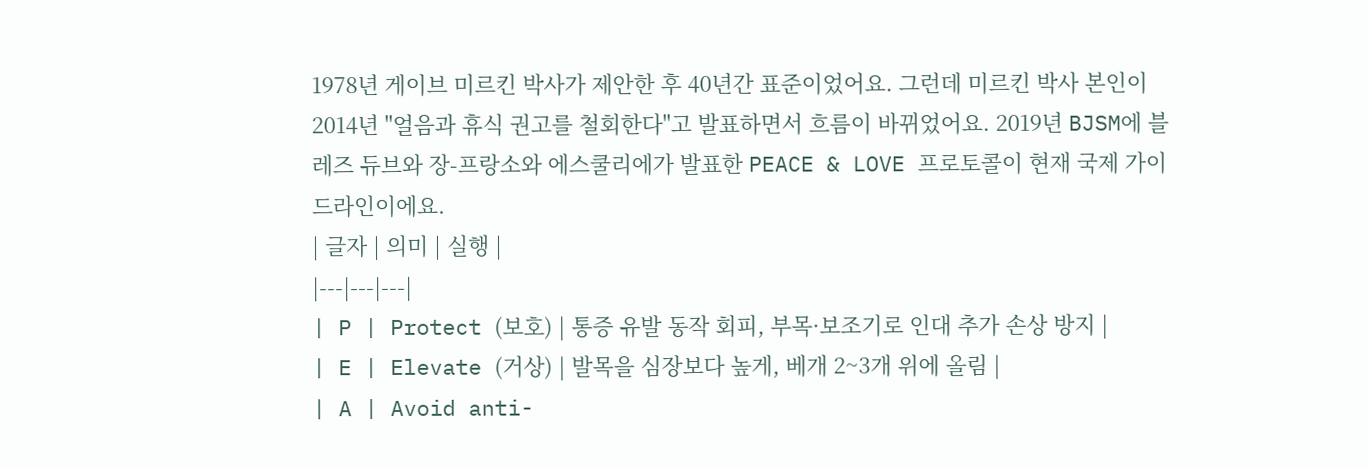1978년 게이브 미르킨 박사가 제안한 후 40년간 표준이었어요. 그런데 미르킨 박사 본인이 2014년 "얼음과 휴식 권고를 철회한다"고 발표하면서 흐름이 바뀌었어요. 2019년 BJSM에 블레즈 듀브와 장-프랑소와 에스쿨리에가 발표한 PEACE & LOVE 프로토콜이 현재 국제 가이드라인이에요.
| 글자 | 의미 | 실행 |
|---|---|---|
| P | Protect (보호) | 통증 유발 동작 회피, 부목·보조기로 인대 추가 손상 방지 |
| E | Elevate (거상) | 발목을 심장보다 높게, 베개 2~3개 위에 올림 |
| A | Avoid anti-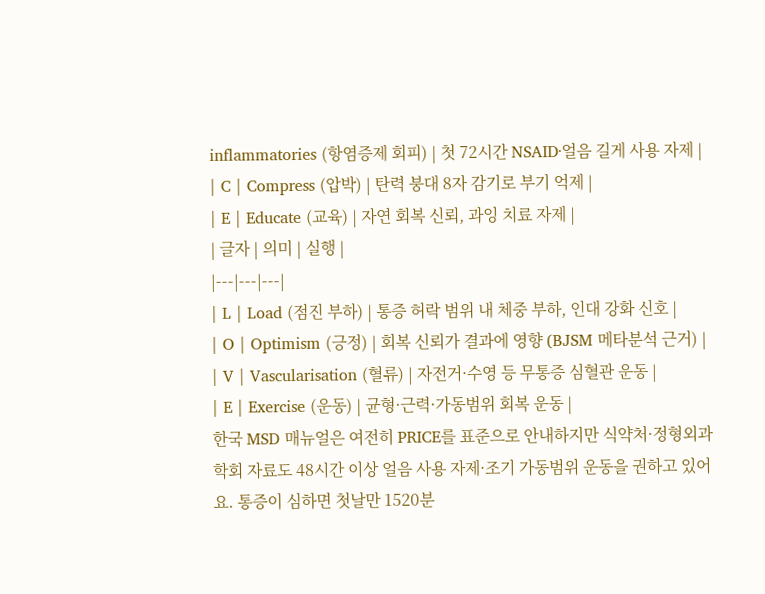inflammatories (항염증제 회피) | 첫 72시간 NSAID·얼음 길게 사용 자제 |
| C | Compress (압박) | 탄력 붕대 8자 감기로 부기 억제 |
| E | Educate (교육) | 자연 회복 신뢰, 과잉 치료 자제 |
| 글자 | 의미 | 실행 |
|---|---|---|
| L | Load (점진 부하) | 통증 허락 범위 내 체중 부하, 인대 강화 신호 |
| O | Optimism (긍정) | 회복 신뢰가 결과에 영향 (BJSM 메타분석 근거) |
| V | Vascularisation (혈류) | 자전거·수영 등 무통증 심혈관 운동 |
| E | Exercise (운동) | 균형·근력·가동범위 회복 운동 |
한국 MSD 매뉴얼은 여전히 PRICE를 표준으로 안내하지만 식약처·정형외과 학회 자료도 48시간 이상 얼음 사용 자제·조기 가동범위 운동을 권하고 있어요. 통증이 심하면 첫날만 1520분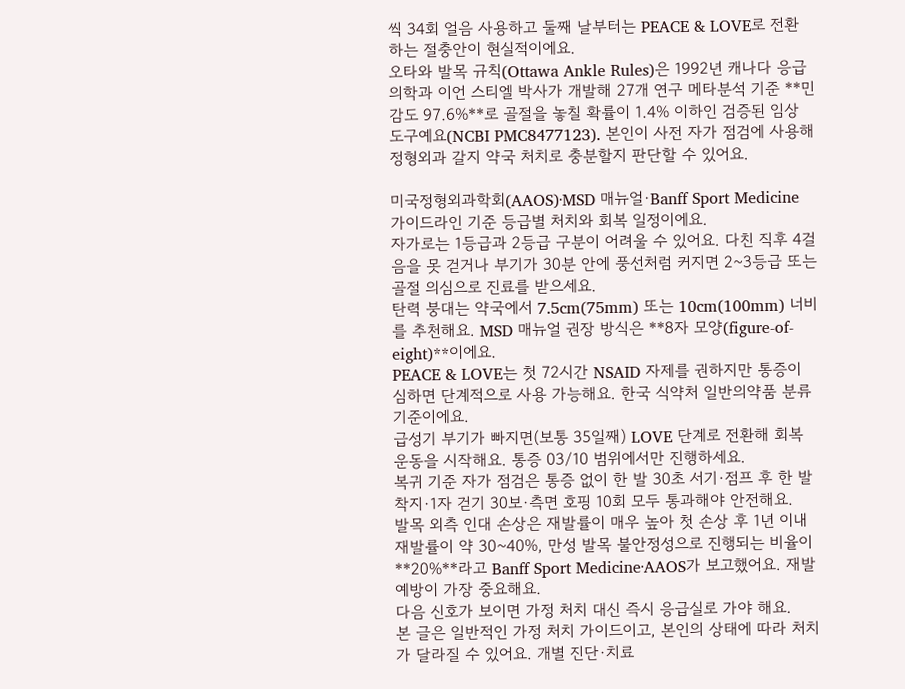씩 34회 얼음 사용하고 둘째 날부터는 PEACE & LOVE로 전환하는 절충안이 현실적이에요.
오타와 발목 규칙(Ottawa Ankle Rules)은 1992년 캐나다 응급의학과 이언 스티엘 박사가 개발해 27개 연구 메타분석 기준 **민감도 97.6%**로 골절을 놓칠 확률이 1.4% 이하인 검증된 임상 도구예요(NCBI PMC8477123). 본인이 사전 자가 점검에 사용해 정형외과 갈지 약국 처치로 충분할지 판단할 수 있어요.

미국정형외과학회(AAOS)·MSD 매뉴얼·Banff Sport Medicine 가이드라인 기준 등급별 처치와 회복 일정이에요.
자가로는 1등급과 2등급 구분이 어려울 수 있어요. 다친 직후 4걸음을 못 걷거나 부기가 30분 안에 풍선처럼 커지면 2~3등급 또는 골절 의심으로 진료를 받으세요.
탄력 붕대는 약국에서 7.5cm(75mm) 또는 10cm(100mm) 너비를 추천해요. MSD 매뉴얼 권장 방식은 **8자 모양(figure-of-eight)**이에요.
PEACE & LOVE는 첫 72시간 NSAID 자제를 권하지만 통증이 심하면 단계적으로 사용 가능해요. 한국 식약처 일반의약품 분류 기준이에요.
급성기 부기가 빠지면(보통 35일째) LOVE 단계로 전환해 회복 운동을 시작해요. 통증 03/10 범위에서만 진행하세요.
복귀 기준 자가 점검은 통증 없이 한 발 30초 서기·점프 후 한 발 착지·1자 걷기 30보·측면 호핑 10회 모두 통과해야 안전해요.
발목 외측 인대 손상은 재발률이 매우 높아 첫 손상 후 1년 이내 재발률이 약 30~40%, 만성 발목 불안정성으로 진행되는 비율이 **20%**라고 Banff Sport Medicine·AAOS가 보고했어요. 재발 예방이 가장 중요해요.
다음 신호가 보이면 가정 처치 대신 즉시 응급실로 가야 해요.
본 글은 일반적인 가정 처치 가이드이고, 본인의 상태에 따라 처치가 달라질 수 있어요. 개별 진단·치료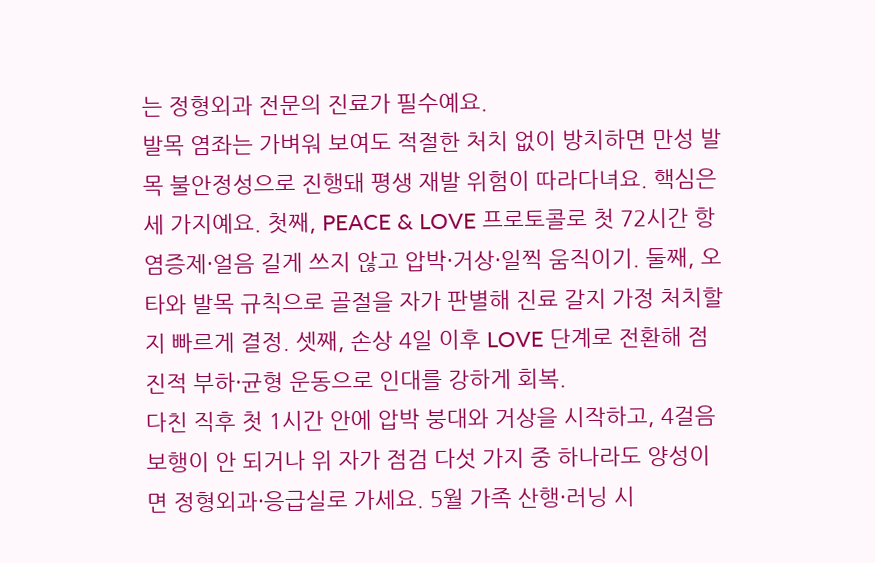는 정형외과 전문의 진료가 필수예요.
발목 염좌는 가벼워 보여도 적절한 처치 없이 방치하면 만성 발목 불안정성으로 진행돼 평생 재발 위험이 따라다녀요. 핵심은 세 가지예요. 첫째, PEACE & LOVE 프로토콜로 첫 72시간 항염증제·얼음 길게 쓰지 않고 압박·거상·일찍 움직이기. 둘째, 오타와 발목 규칙으로 골절을 자가 판별해 진료 갈지 가정 처치할지 빠르게 결정. 셋째, 손상 4일 이후 LOVE 단계로 전환해 점진적 부하·균형 운동으로 인대를 강하게 회복.
다친 직후 첫 1시간 안에 압박 붕대와 거상을 시작하고, 4걸음 보행이 안 되거나 위 자가 점검 다섯 가지 중 하나라도 양성이면 정형외과·응급실로 가세요. 5월 가족 산행·러닝 시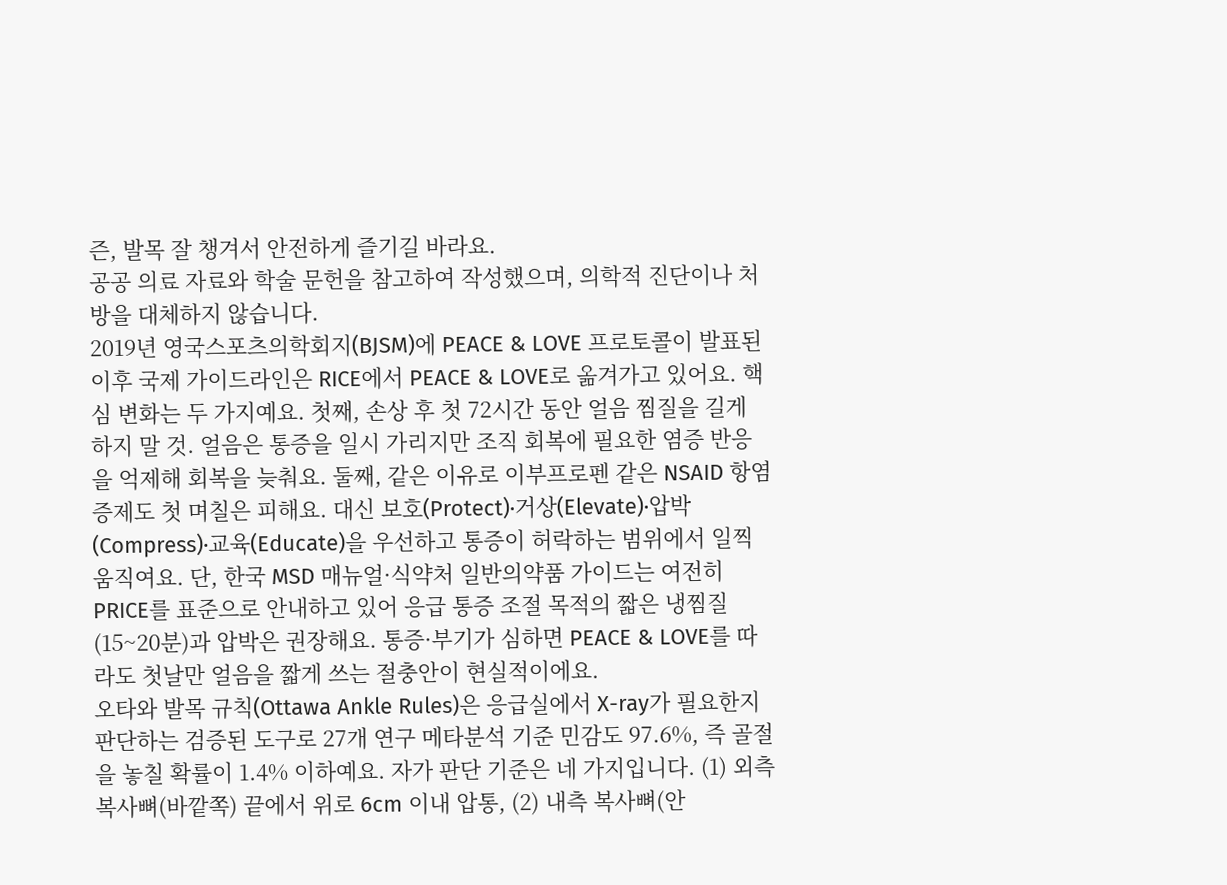즌, 발목 잘 챙겨서 안전하게 즐기길 바라요.
공공 의료 자료와 학술 문헌을 참고하여 작성했으며, 의학적 진단이나 처방을 대체하지 않습니다.
2019년 영국스포츠의학회지(BJSM)에 PEACE & LOVE 프로토콜이 발표된 이후 국제 가이드라인은 RICE에서 PEACE & LOVE로 옮겨가고 있어요. 핵심 변화는 두 가지예요. 첫째, 손상 후 첫 72시간 동안 얼음 찜질을 길게 하지 말 것. 얼음은 통증을 일시 가리지만 조직 회복에 필요한 염증 반응을 억제해 회복을 늦춰요. 둘째, 같은 이유로 이부프로펜 같은 NSAID 항염증제도 첫 며칠은 피해요. 대신 보호(Protect)·거상(Elevate)·압박(Compress)·교육(Educate)을 우선하고 통증이 허락하는 범위에서 일찍 움직여요. 단, 한국 MSD 매뉴얼·식약처 일반의약품 가이드는 여전히 PRICE를 표준으로 안내하고 있어 응급 통증 조절 목적의 짧은 냉찜질(15~20분)과 압박은 권장해요. 통증·부기가 심하면 PEACE & LOVE를 따라도 첫날만 얼음을 짧게 쓰는 절충안이 현실적이에요.
오타와 발목 규칙(Ottawa Ankle Rules)은 응급실에서 X-ray가 필요한지 판단하는 검증된 도구로 27개 연구 메타분석 기준 민감도 97.6%, 즉 골절을 놓칠 확률이 1.4% 이하예요. 자가 판단 기준은 네 가지입니다. (1) 외측 복사뼈(바깥쪽) 끝에서 위로 6cm 이내 압통, (2) 내측 복사뼈(안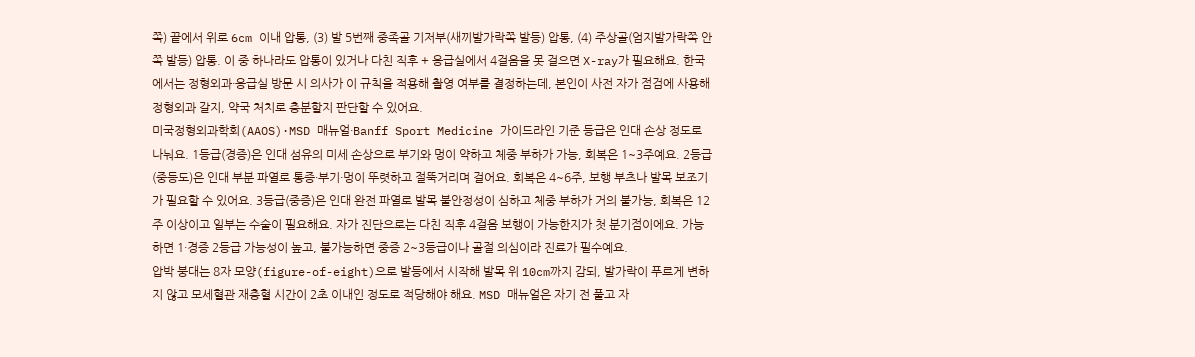쪽) 끝에서 위로 6cm 이내 압통, (3) 발 5번째 중족골 기저부(새끼발가락쪽 발등) 압통, (4) 주상골(엄지발가락쪽 안쪽 발등) 압통. 이 중 하나라도 압통이 있거나 다친 직후 + 응급실에서 4걸음을 못 걸으면 X-ray가 필요해요. 한국에서는 정형외과·응급실 방문 시 의사가 이 규칙을 적용해 촬영 여부를 결정하는데, 본인이 사전 자가 점검에 사용해 정형외과 갈지, 약국 처치로 충분할지 판단할 수 있어요.
미국정형외과학회(AAOS)·MSD 매뉴얼·Banff Sport Medicine 가이드라인 기준 등급은 인대 손상 정도로 나눠요. 1등급(경증)은 인대 섬유의 미세 손상으로 부기와 멍이 약하고 체중 부하가 가능, 회복은 1~3주예요. 2등급(중등도)은 인대 부분 파열로 통증·부기·멍이 뚜렷하고 절뚝거리며 걸어요. 회복은 4~6주, 보행 부츠나 발목 보조기가 필요할 수 있어요. 3등급(중증)은 인대 완전 파열로 발목 불안정성이 심하고 체중 부하가 거의 불가능, 회복은 12주 이상이고 일부는 수술이 필요해요. 자가 진단으로는 다친 직후 4걸음 보행이 가능한지가 첫 분기점이에요. 가능하면 1·경증 2등급 가능성이 높고, 불가능하면 중증 2~3등급이나 골절 의심이라 진료가 필수예요.
압박 붕대는 8자 모양(figure-of-eight)으로 발등에서 시작해 발목 위 10cm까지 감되, 발가락이 푸르게 변하지 않고 모세혈관 재충혈 시간이 2초 이내인 정도로 적당해야 해요. MSD 매뉴얼은 자기 전 풀고 자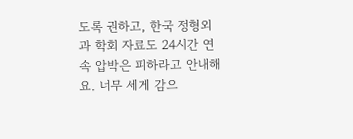도록 권하고, 한국 정형외과 학회 자료도 24시간 연속 압박은 피하라고 안내해요. 너무 세게 감으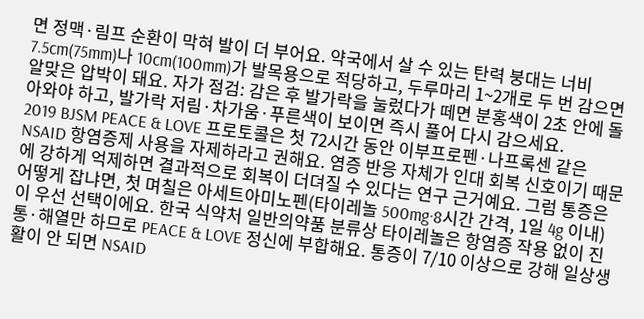면 정맥·림프 순환이 막혀 발이 더 부어요. 약국에서 살 수 있는 탄력 붕대는 너비 7.5cm(75mm)나 10cm(100mm)가 발목용으로 적당하고, 두루마리 1~2개로 두 번 감으면 알맞은 압박이 돼요. 자가 점검: 감은 후 발가락을 눌렀다가 떼면 분홍색이 2초 안에 돌아와야 하고, 발가락 저림·차가움·푸른색이 보이면 즉시 풀어 다시 감으세요.
2019 BJSM PEACE & LOVE 프로토콜은 첫 72시간 동안 이부프로펜·나프록센 같은 NSAID 항염증제 사용을 자제하라고 권해요. 염증 반응 자체가 인대 회복 신호이기 때문에 강하게 억제하면 결과적으로 회복이 더뎌질 수 있다는 연구 근거예요. 그럼 통증은 어떻게 잡냐면, 첫 며칠은 아세트아미노펜(타이레놀 500mg·8시간 간격, 1일 4g 이내)이 우선 선택이에요. 한국 식약처 일반의약품 분류상 타이레놀은 항염증 작용 없이 진통·해열만 하므로 PEACE & LOVE 정신에 부합해요. 통증이 7/10 이상으로 강해 일상생활이 안 되면 NSAID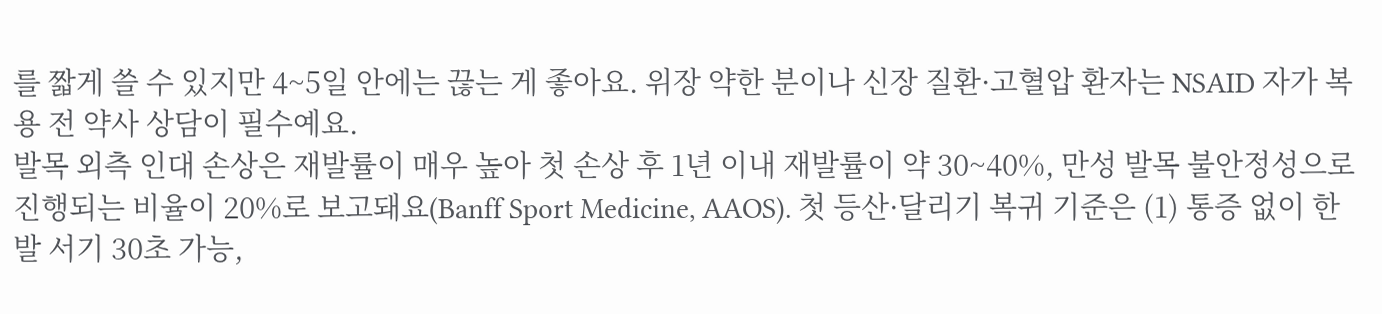를 짧게 쓸 수 있지만 4~5일 안에는 끊는 게 좋아요. 위장 약한 분이나 신장 질환·고혈압 환자는 NSAID 자가 복용 전 약사 상담이 필수예요.
발목 외측 인대 손상은 재발률이 매우 높아 첫 손상 후 1년 이내 재발률이 약 30~40%, 만성 발목 불안정성으로 진행되는 비율이 20%로 보고돼요(Banff Sport Medicine, AAOS). 첫 등산·달리기 복귀 기준은 (1) 통증 없이 한 발 서기 30초 가능,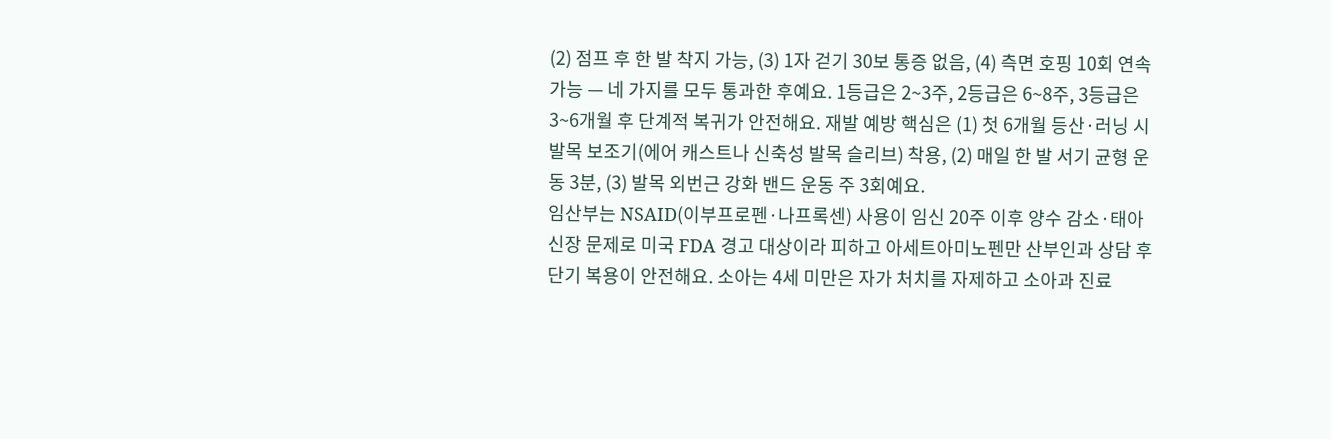(2) 점프 후 한 발 착지 가능, (3) 1자 걷기 30보 통증 없음, (4) 측면 호핑 10회 연속 가능 — 네 가지를 모두 통과한 후예요. 1등급은 2~3주, 2등급은 6~8주, 3등급은 3~6개월 후 단계적 복귀가 안전해요. 재발 예방 핵심은 (1) 첫 6개월 등산·러닝 시 발목 보조기(에어 캐스트나 신축성 발목 슬리브) 착용, (2) 매일 한 발 서기 균형 운동 3분, (3) 발목 외번근 강화 밴드 운동 주 3회예요.
임산부는 NSAID(이부프로펜·나프록센) 사용이 임신 20주 이후 양수 감소·태아 신장 문제로 미국 FDA 경고 대상이라 피하고 아세트아미노펜만 산부인과 상담 후 단기 복용이 안전해요. 소아는 4세 미만은 자가 처치를 자제하고 소아과 진료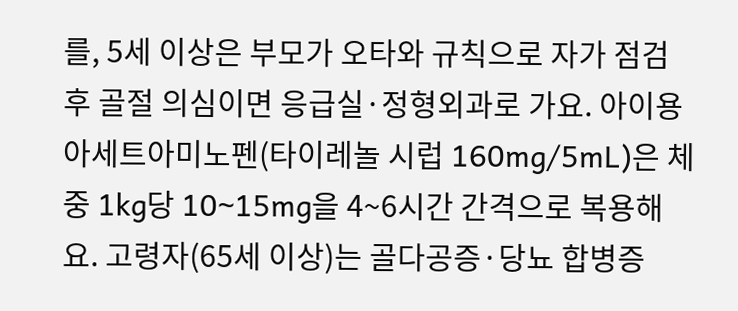를, 5세 이상은 부모가 오타와 규칙으로 자가 점검 후 골절 의심이면 응급실·정형외과로 가요. 아이용 아세트아미노펜(타이레놀 시럽 160mg/5mL)은 체중 1kg당 10~15mg을 4~6시간 간격으로 복용해요. 고령자(65세 이상)는 골다공증·당뇨 합병증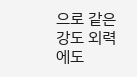으로 같은 강도 외력에도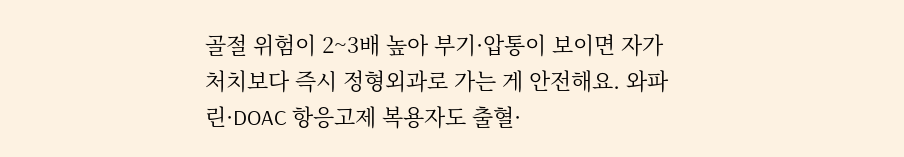골절 위험이 2~3배 높아 부기·압통이 보이면 자가 처치보다 즉시 정형외과로 가는 게 안전해요. 와파린·DOAC 항응고제 복용자도 출혈·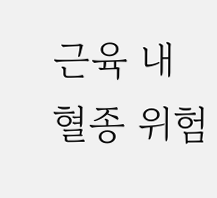근육 내 혈종 위험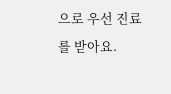으로 우선 진료를 받아요.